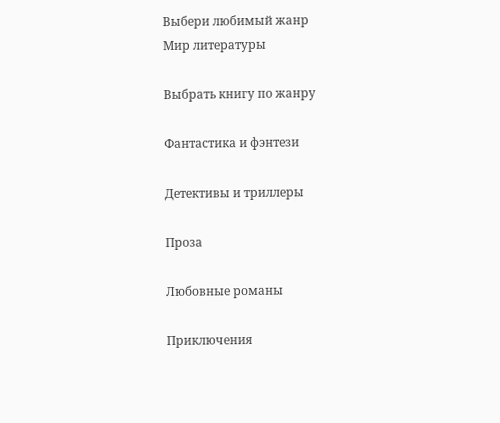Выбери любимый жанр
Мир литературы

Выбрать книгу по жанру

Фантастика и фэнтези

Детективы и триллеры

Проза

Любовные романы

Приключения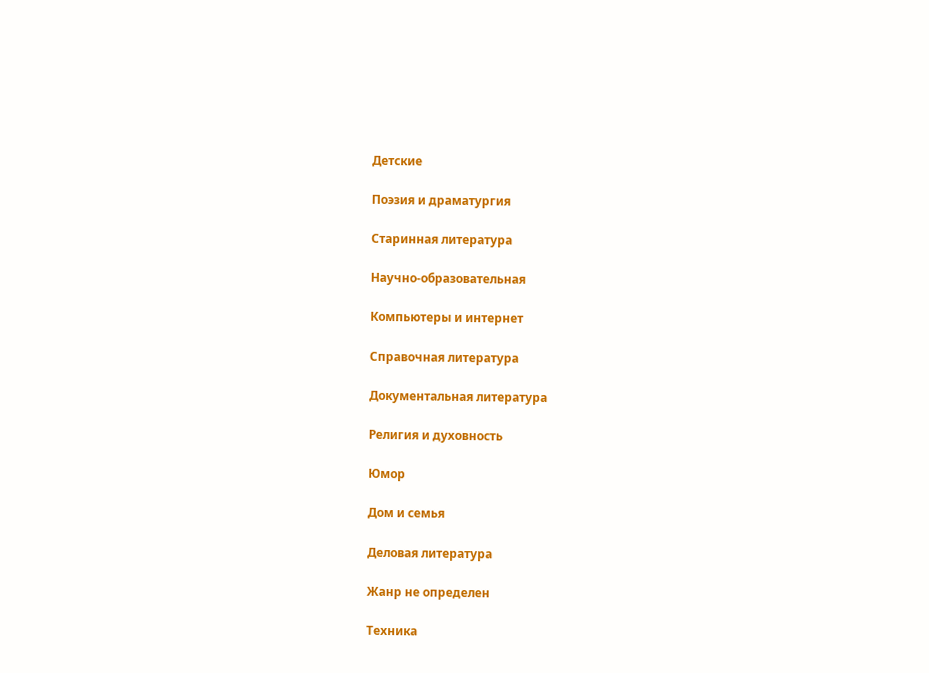Детские

Поэзия и драматургия

Старинная литература

Научно-образовательная

Компьютеры и интернет

Справочная литература

Документальная литература

Религия и духовность

Юмор

Дом и семья

Деловая литература

Жанр не определен

Техника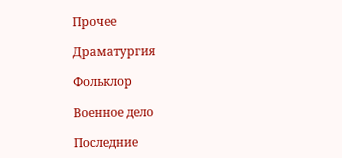Прочее

Драматургия

Фольклор

Военное дело

Последние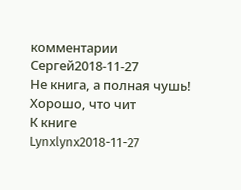комментарии
Сергей2018-11-27
Не книга, а полная чушь! Хорошо, что чит
К книге
Lynxlynx2018-11-27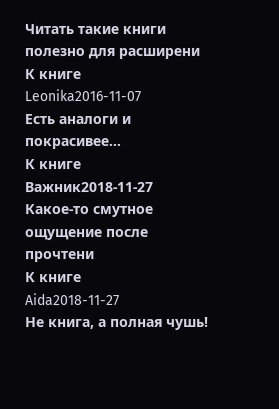Читать такие книги полезно для расширени
К книге
Leonika2016-11-07
Есть аналоги и покрасивее...
К книге
Важник2018-11-27
Какое-то смутное ощущение после прочтени
К книге
Aida2018-11-27
Не книга, а полная чушь!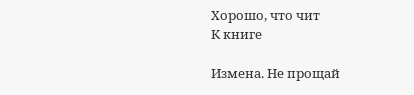Хорошо, что чит
К книге

Измена. Не прощай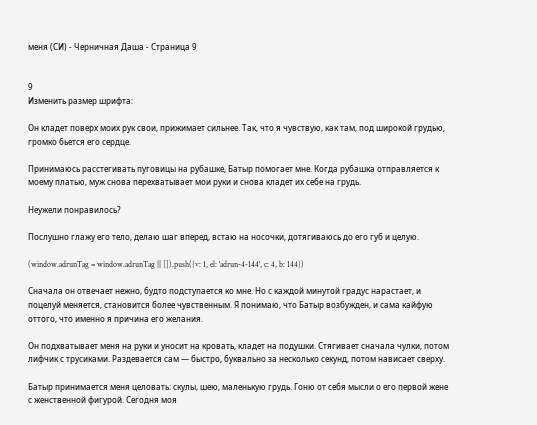меня (СИ) - Черничная Даша - Страница 9


9
Изменить размер шрифта:

Он кладет поверх моих рук свои, прижимает сильнее. Так, что я чувствую, как там, под широкой грудью, громко бьется его сердце.

Принимаюсь расстегивать пуговицы на рубашке, Батыр помогает мне. Когда рубашка отправляется к моему платью, муж снова перехватывает мои руки и снова кладет их себе на грудь.

Неужели понравилось?

Послушно глажу его тело, делаю шаг вперед, встаю на носочки, дотягиваюсь до его губ и целую.

(window.adrunTag = window.adrunTag || []).push({v: 1, el: 'adrun-4-144', c: 4, b: 144})

Сначала он отвечает нежно, будто подступается ко мне. Но с каждой минутой градус нарастает, и поцелуй меняется, становится более чувственным. Я понимаю, что Батыр возбужден, и сама кайфую оттого, что именно я причина его желания.

Он подхватывает меня на руки и уносит на кровать, кладет на подушки. Стягивает сначала чулки, потом лифчик с трусиками. Раздевается сам — быстро, буквально за несколько секунд, потом нависает сверху.

Батыр принимается меня целовать: скулы, шею, маленькую грудь. Гоню от себя мысли о его первой жене с женственной фигурой. Сегодня моя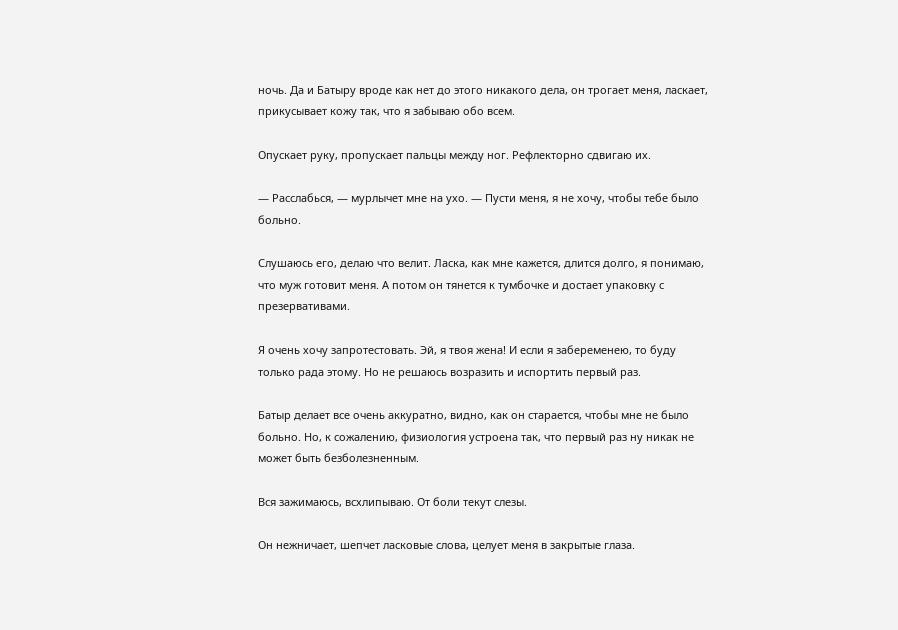ночь. Да и Батыру вроде как нет до этого никакого дела, он трогает меня, ласкает, прикусывает кожу так, что я забываю обо всем.

Опускает руку, пропускает пальцы между ног. Рефлекторно сдвигаю их.

— Расслабься, — мурлычет мне на ухо. — Пусти меня, я не хочу, чтобы тебе было больно.

Слушаюсь его, делаю что велит. Ласка, как мне кажется, длится долго, я понимаю, что муж готовит меня. А потом он тянется к тумбочке и достает упаковку с презервативами.

Я очень хочу запротестовать. Эй, я твоя жена! И если я забеременею, то буду только рада этому. Но не решаюсь возразить и испортить первый раз.

Батыр делает все очень аккуратно, видно, как он старается, чтобы мне не было больно. Но, к сожалению, физиология устроена так, что первый раз ну никак не может быть безболезненным.

Вся зажимаюсь, всхлипываю. От боли текут слезы.

Он нежничает, шепчет ласковые слова, целует меня в закрытые глаза.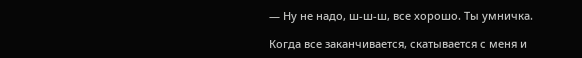— Ну не надо, ш-ш-ш, все хорошо. Ты умничка.

Когда все заканчивается, скатывается с меня и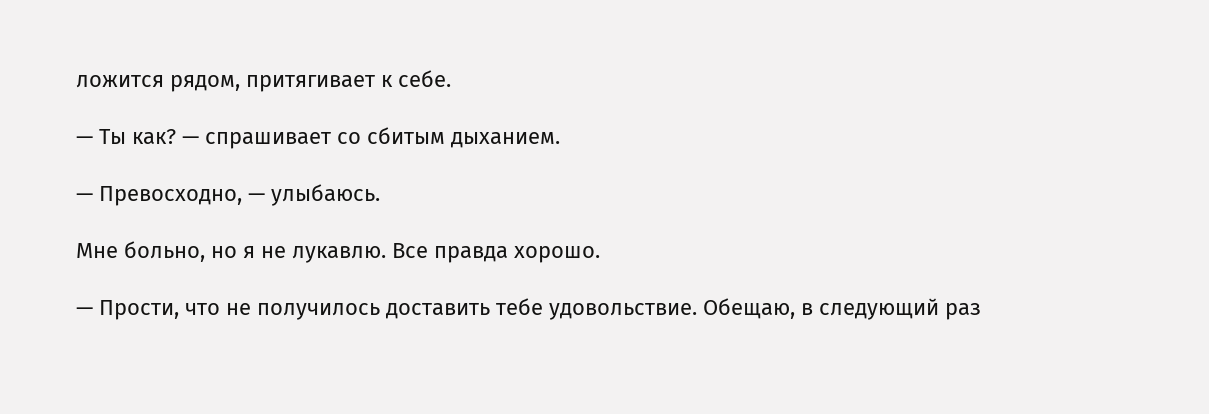ложится рядом, притягивает к себе.

— Ты как? — спрашивает со сбитым дыханием.

— Превосходно, — улыбаюсь.

Мне больно, но я не лукавлю. Все правда хорошо.

— Прости, что не получилось доставить тебе удовольствие. Обещаю, в следующий раз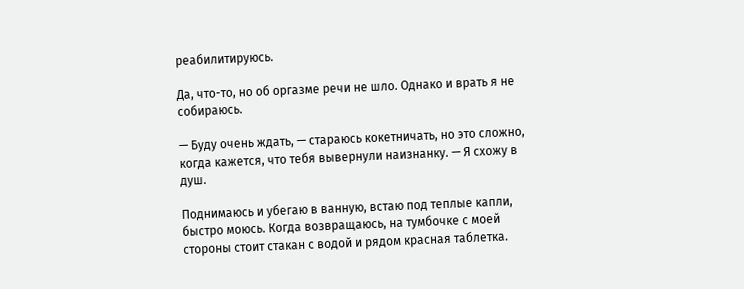реабилитируюсь.

Да, что-то, но об оргазме речи не шло. Однако и врать я не собираюсь.

— Буду очень ждать, — стараюсь кокетничать, но это сложно, когда кажется, что тебя вывернули наизнанку. — Я схожу в душ.

Поднимаюсь и убегаю в ванную, встаю под теплые капли, быстро моюсь. Когда возвращаюсь, на тумбочке с моей стороны стоит стакан с водой и рядом красная таблетка.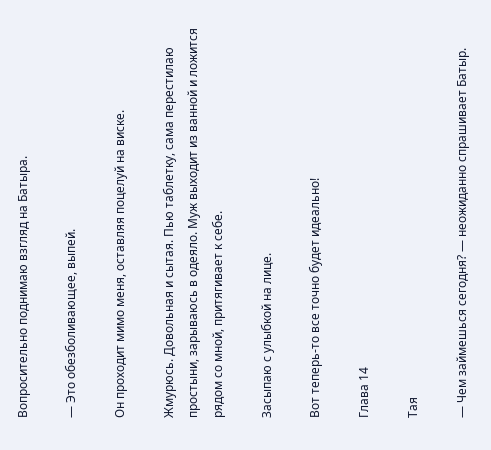Вопросительно поднимаю взгляд на Батыра.

— Это обезболивающее, выпей.

Он проходит мимо меня, оставляя поцелуй на виске.

Жмурюсь. Довольная и сытая. Пью таблетку, сама перестилаю простыни, зарываюсь в одеяло. Муж выходит из ванной и ложится рядом со мной, притягивает к себе.

Засыпаю с улыбкой на лице.

Вот теперь-то все точно будет идеально!

Глава 14

Тая

— Чем займешься сегодня? — неожиданно спрашивает Батыр.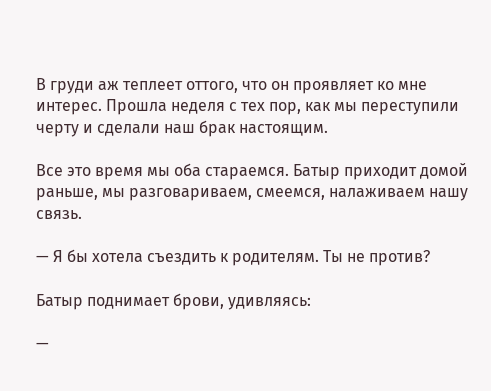В груди аж теплеет оттого, что он проявляет ко мне интерес. Прошла неделя с тех пор, как мы переступили черту и сделали наш брак настоящим.

Все это время мы оба стараемся. Батыр приходит домой раньше, мы разговариваем, смеемся, налаживаем нашу связь.

— Я бы хотела съездить к родителям. Ты не против?

Батыр поднимает брови, удивляясь:

—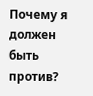Почему я должен быть против?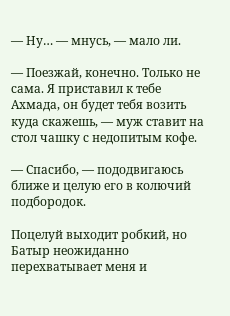— Ну… — мнусь, — мало ли.

— Поезжай, конечно. Только не сама. Я приставил к тебе Ахмада, он будет тебя возить куда скажешь, — муж ставит на стол чашку с недопитым кофе.

— Спасибо, — пододвигаюсь ближе и целую его в колючий подбородок.

Поцелуй выходит робкий, но Батыр неожиданно перехватывает меня и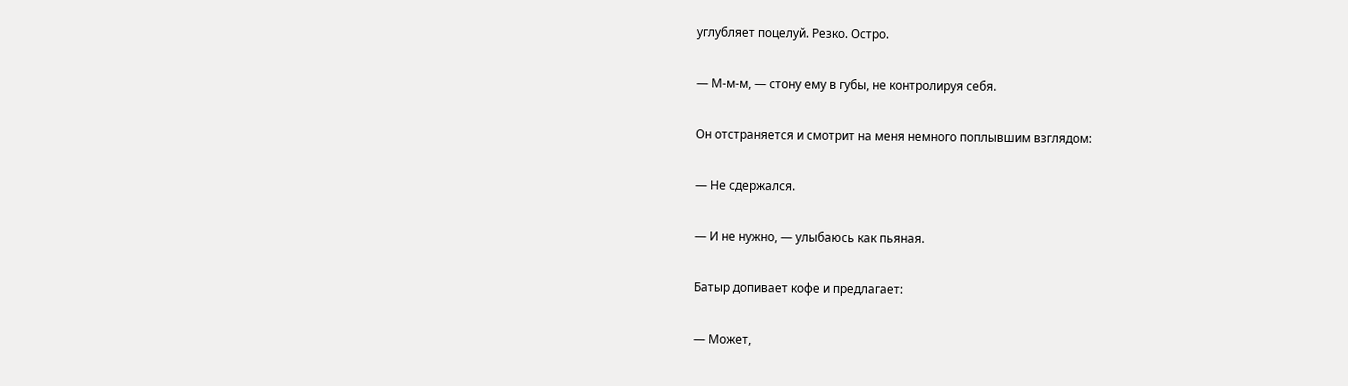углубляет поцелуй. Резко. Остро.

— М-м-м, — стону ему в губы, не контролируя себя.

Он отстраняется и смотрит на меня немного поплывшим взглядом:

— Не сдержался.

— И не нужно, — улыбаюсь как пьяная.

Батыр допивает кофе и предлагает:

— Может,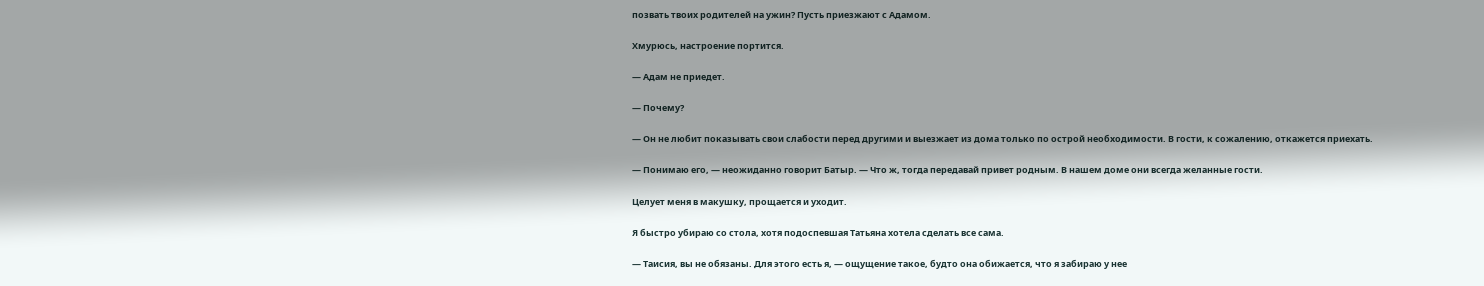позвать твоих родителей на ужин? Пусть приезжают с Адамом.

Хмурюсь, настроение портится.

— Адам не приедет.

— Почему?

— Он не любит показывать свои слабости перед другими и выезжает из дома только по острой необходимости. В гости, к сожалению, откажется приехать.

— Понимаю его, — неожиданно говорит Батыр. — Что ж, тогда передавай привет родным. В нашем доме они всегда желанные гости.

Целует меня в макушку, прощается и уходит.

Я быстро убираю со стола, хотя подоспевшая Татьяна хотела сделать все сама.

— Таисия, вы не обязаны. Для этого есть я, — ощущение такое, будто она обижается, что я забираю у нее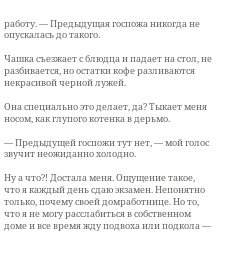работу. — Предыдущая госпожа никогда не опускалась до такого.

Чашка съезжает с блюдца и падает на стол, не разбивается, но остатки кофе разливаются некрасивой черной лужей.

Она специально это делает, да? Тыкает меня носом, как глупого котенка в дерьмо.

— Предыдущей госпожи тут нет, — мой голос звучит неожиданно холодно.

Ну а что?! Достала меня. Ощущение такое, что я каждый день сдаю экзамен. Непонятно только, почему своей домработнице. Но то, что я не могу расслабиться в собственном доме и все время жду подвоха или подкола —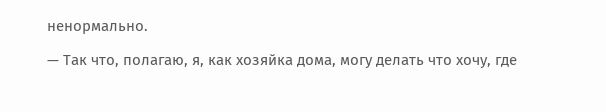ненормально.

— Так что, полагаю, я, как хозяйка дома, могу делать что хочу, где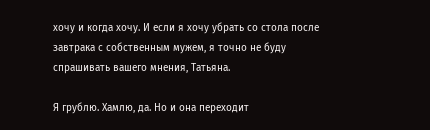хочу и когда хочу. И если я хочу убрать со стола после завтрака с собственным мужем, я точно не буду спрашивать вашего мнения, Татьяна.

Я грублю. Хамлю, да. Но и она переходит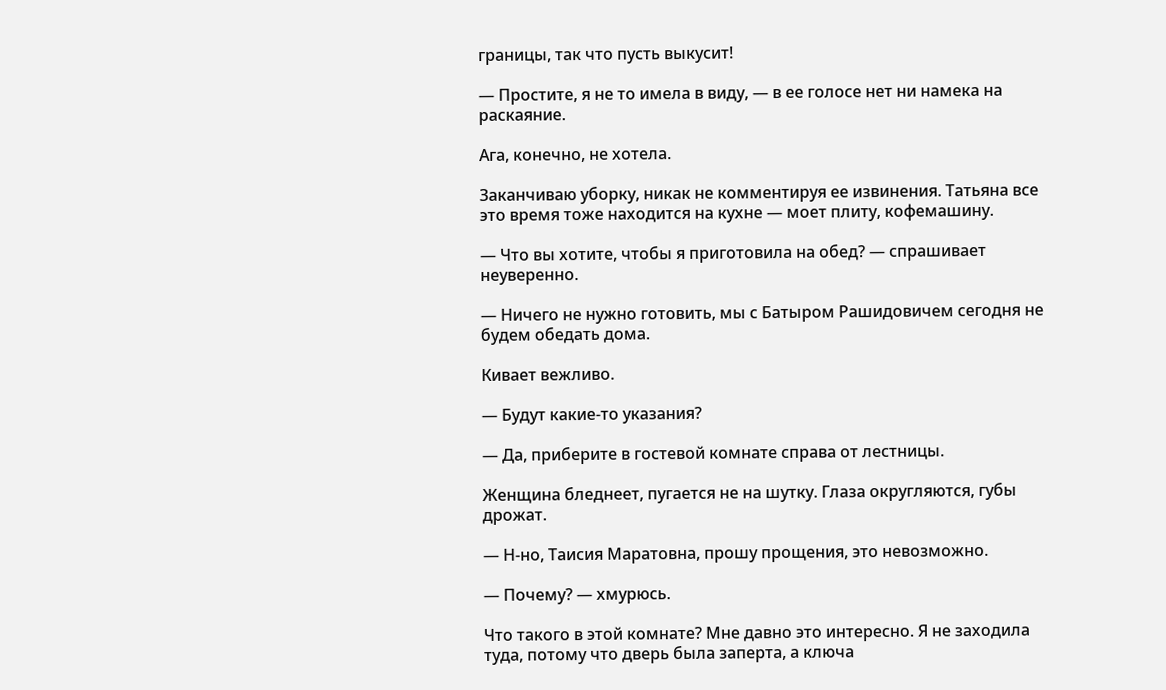границы, так что пусть выкусит!

— Простите, я не то имела в виду, — в ее голосе нет ни намека на раскаяние.

Ага, конечно, не хотела.

Заканчиваю уборку, никак не комментируя ее извинения. Татьяна все это время тоже находится на кухне — моет плиту, кофемашину.

— Что вы хотите, чтобы я приготовила на обед? — спрашивает неуверенно.

— Ничего не нужно готовить, мы с Батыром Рашидовичем сегодня не будем обедать дома.

Кивает вежливо.

— Будут какие-то указания?

— Да, приберите в гостевой комнате справа от лестницы.

Женщина бледнеет, пугается не на шутку. Глаза округляются, губы дрожат.

— Н-но, Таисия Маратовна, прошу прощения, это невозможно.

— Почему? — хмурюсь.

Что такого в этой комнате? Мне давно это интересно. Я не заходила туда, потому что дверь была заперта, а ключа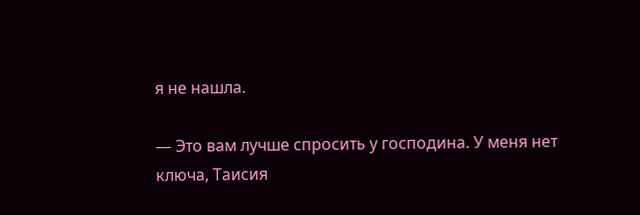я не нашла.

— Это вам лучше спросить у господина. У меня нет ключа, Таисия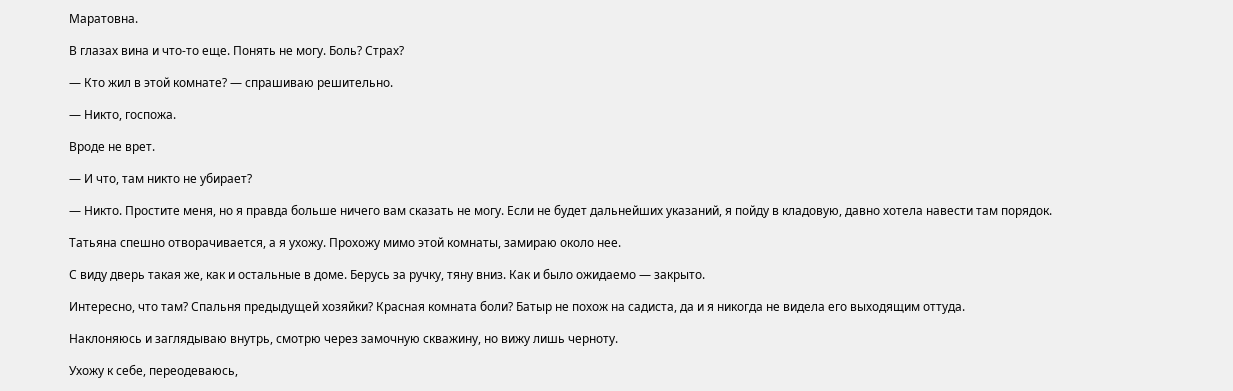Маратовна.

В глазах вина и что-то еще. Понять не могу. Боль? Страх?

— Кто жил в этой комнате? — спрашиваю решительно.

— Никто, госпожа.

Вроде не врет.

— И что, там никто не убирает?

— Никто. Простите меня, но я правда больше ничего вам сказать не могу. Если не будет дальнейших указаний, я пойду в кладовую, давно хотела навести там порядок.

Татьяна спешно отворачивается, а я ухожу. Прохожу мимо этой комнаты, замираю около нее.

С виду дверь такая же, как и остальные в доме. Берусь за ручку, тяну вниз. Как и было ожидаемо — закрыто.

Интересно, что там? Спальня предыдущей хозяйки? Красная комната боли? Батыр не похож на садиста, да и я никогда не видела его выходящим оттуда.

Наклоняюсь и заглядываю внутрь, смотрю через замочную скважину, но вижу лишь черноту.

Ухожу к себе, переодеваюсь,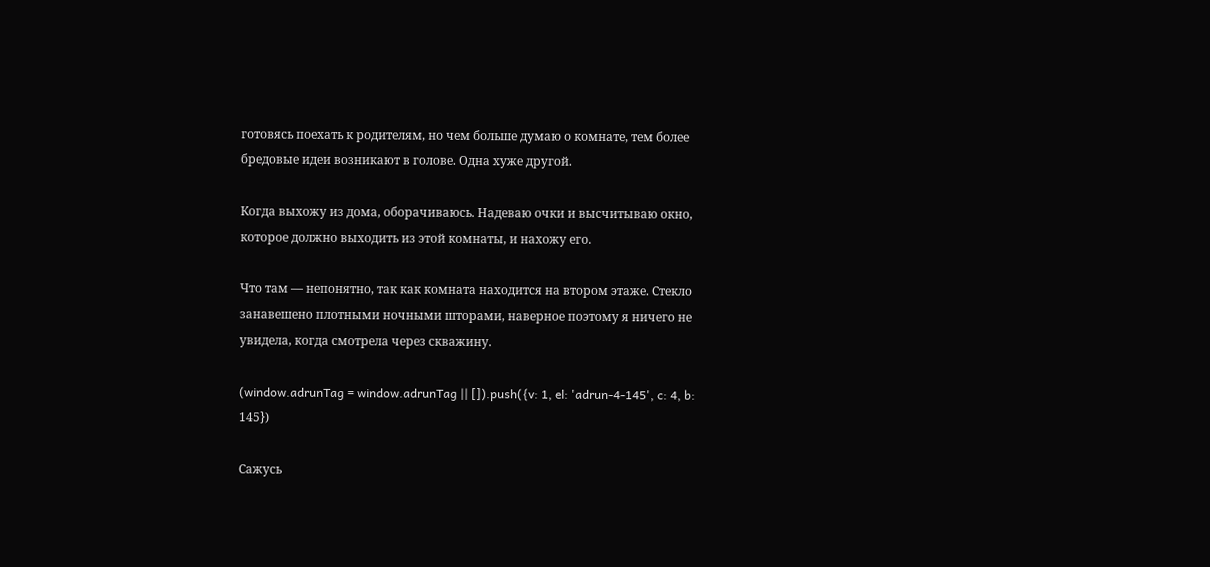готовясь поехать к родителям, но чем больше думаю о комнате, тем более бредовые идеи возникают в голове. Одна хуже другой.

Когда выхожу из дома, оборачиваюсь. Надеваю очки и высчитываю окно, которое должно выходить из этой комнаты, и нахожу его.

Что там — непонятно, так как комната находится на втором этаже. Стекло занавешено плотными ночными шторами, наверное поэтому я ничего не увидела, когда смотрела через скважину.

(window.adrunTag = window.adrunTag || []).push({v: 1, el: 'adrun-4-145', c: 4, b: 145})

Сажусь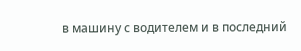в машину с водителем и в последний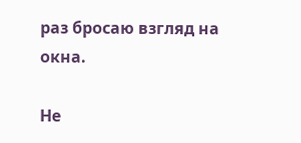раз бросаю взгляд на окна.

Не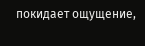покидает ощущение,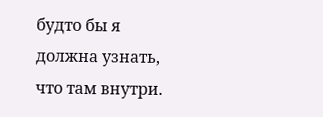будто бы я должна узнать, что там внутри.